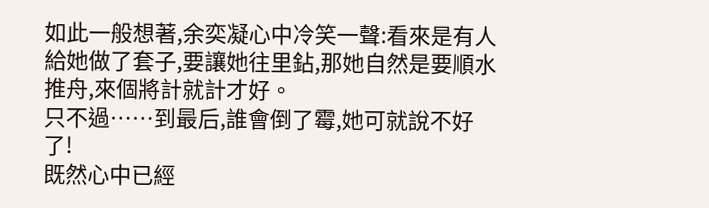如此一般想著,余奕凝心中冷笑一聲:看來是有人給她做了套子,要讓她往里鉆,那她自然是要順水推舟,來個將計就計才好。
只不過……到最后,誰會倒了霉,她可就說不好了!
既然心中已經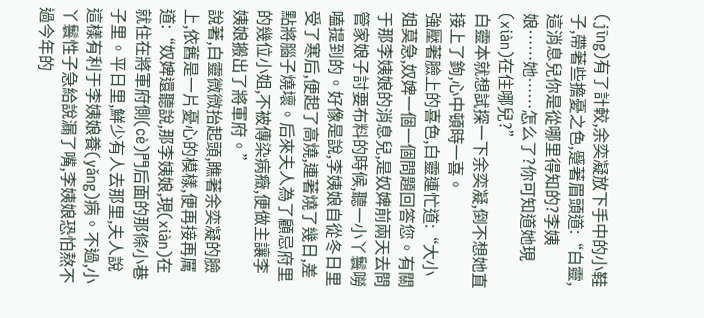(jīng)有了計較,余奕凝放下手中的小鞋子,帶著些擔憂之色,蹙著眉頭道:“白靈,這消息兒你是從哪里得知的?李姨娘……她……怎么了?你可知道她現(xiàn)在住哪兒?”
白靈本就想試探一下余奕凝,倒不想她直接上了鉤,心中頓時一喜。
強壓著臉上的喜色,白靈連忙道:“大小姐莫急,奴婢一個一個問題回答您。有關于那李姨娘的消息兒,是奴婢前兩天去問管家娘子討要布料的時候,聽一小丫鬟嘮嗑提到的。好像是說,李姨娘自從冬日里受了寒后,便起了高燒,連著燒了幾日,差點將腦子燒壞。后來夫人為了顧忌府里的幾位小姐,不被傳染病癥,便做主讓李姨娘搬出了將軍府。”
說著,白靈微微抬起頭,瞧著余奕凝的臉上,依舊是一片憂心的模樣,便再接再厲道:“奴婢還聽說,那李姨娘,現(xiàn)在就住在將軍府側(cè)門后面的那條小巷子里。平日里,鮮少有人去那里,夫人說這樣有利于李姨娘養(yǎng)病。不過,小丫鬟性子急給說漏了嘴,李姨娘恐怕熬不過今年的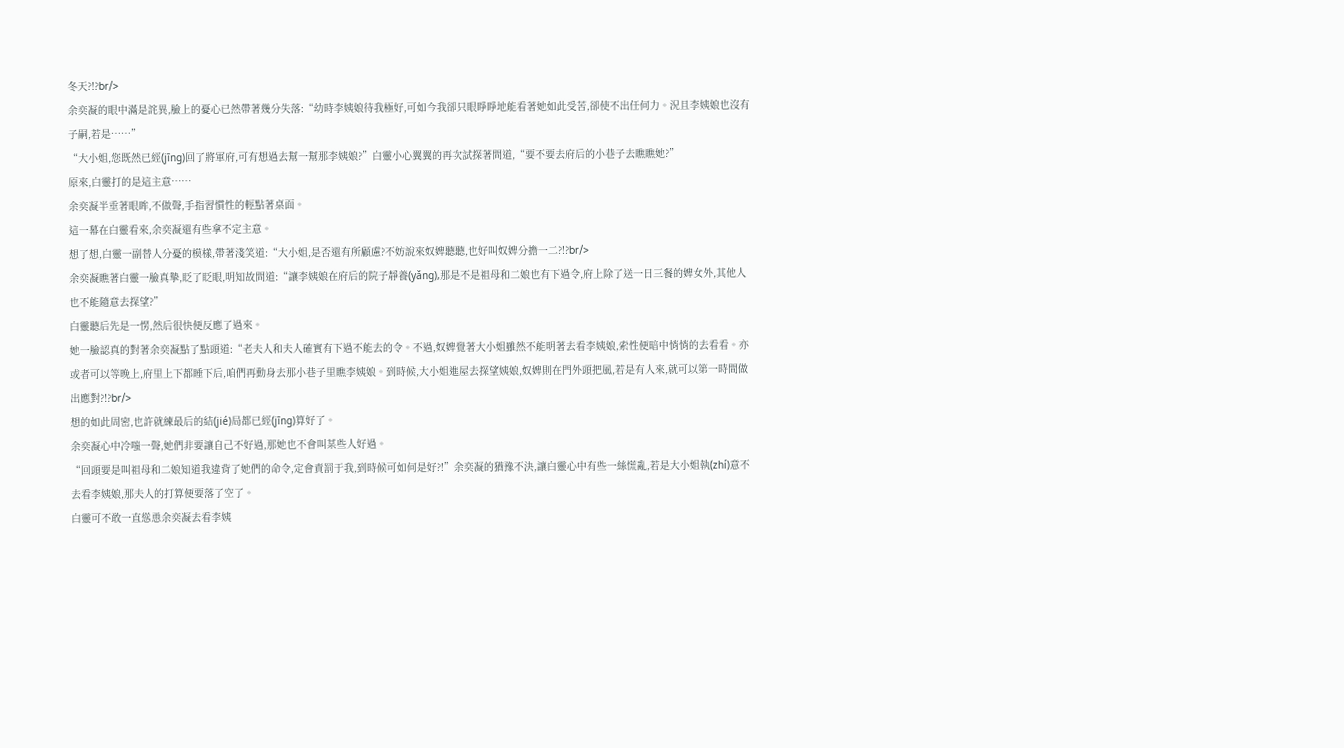冬天?!?br/>
余奕凝的眼中滿是詫異,臉上的憂心已然帶著幾分失落:“幼時李姨娘待我極好,可如今我卻只眼睜睜地能看著她如此受苦,卻使不出任何力。況且李姨娘也沒有子嗣,若是……”
“大小姐,您既然已經(jīng)回了將軍府,可有想過去幫一幫那李姨娘?”白靈小心翼翼的再次試探著問道,“要不要去府后的小巷子去瞧瞧她?”
原來,白靈打的是這主意……
余奕凝半垂著眼眸,不做聲,手指習慣性的輕點著桌面。
這一幕在白靈看來,余奕凝還有些拿不定主意。
想了想,白靈一副替人分憂的模樣,帶著淺笑道:“大小姐,是否還有所顧慮?不妨說來奴婢聽聽,也好叫奴婢分擔一二?!?br/>
余奕凝瞧著白靈一臉真摯,眨了眨眼,明知故問道:“讓李姨娘在府后的院子靜養(yǎng),那是不是祖母和二娘也有下過令,府上除了送一日三餐的婢女外,其他人也不能隨意去探望?”
白靈聽后先是一愣,然后很快便反應了過來。
她一臉認真的對著余奕凝點了點頭道:“老夫人和夫人確實有下過不能去的令。不過,奴婢覺著大小姐雖然不能明著去看李姨娘,索性便暗中悄悄的去看看。亦或者可以等晚上,府里上下都睡下后,咱們再動身去那小巷子里瞧李姨娘。到時候,大小姐進屋去探望姨娘,奴婢則在門外頭把風,若是有人來,就可以第一時間做出應對?!?br/>
想的如此周密,也許就練最后的結(jié)局都已經(jīng)算好了。
余奕凝心中冷嗤一聲,她們非要讓自己不好過,那她也不會叫某些人好過。
“回頭要是叫祖母和二娘知道我違背了她們的命令,定會責罰于我,到時候可如何是好?!”余奕凝的猶豫不決,讓白靈心中有些一絲慌亂,若是大小姐執(zhí)意不去看李姨娘,那夫人的打算便要落了空了。
白靈可不敢一直慫恿余奕凝去看李姨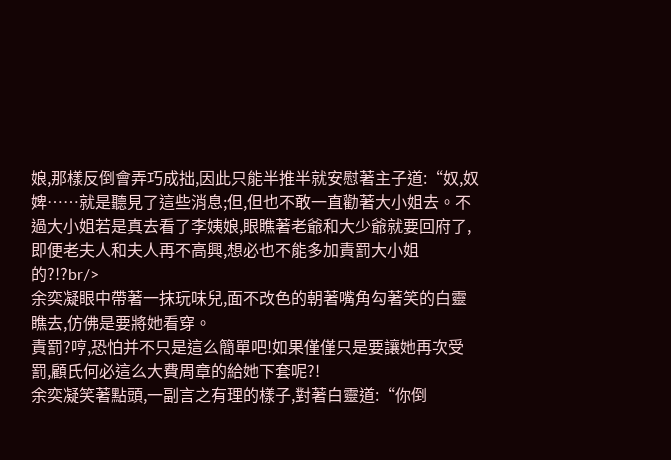娘,那樣反倒會弄巧成拙,因此只能半推半就安慰著主子道:“奴,奴婢……就是聽見了這些消息;但,但也不敢一直勸著大小姐去。不過大小姐若是真去看了李姨娘,眼瞧著老爺和大少爺就要回府了,即便老夫人和夫人再不高興,想必也不能多加責罰大小姐的?!?br/>
余奕凝眼中帶著一抹玩味兒,面不改色的朝著嘴角勾著笑的白靈瞧去,仿佛是要將她看穿。
責罰?哼,恐怕并不只是這么簡單吧!如果僅僅只是要讓她再次受罰,顧氏何必這么大費周章的給她下套呢?!
余奕凝笑著點頭,一副言之有理的樣子,對著白靈道:“你倒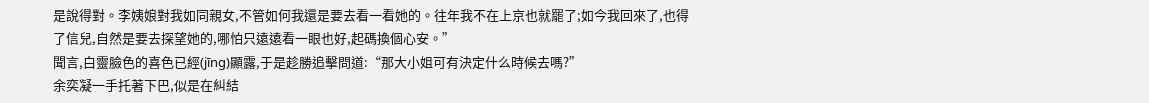是說得對。李姨娘對我如同親女,不管如何我還是要去看一看她的。往年我不在上京也就罷了;如今我回來了,也得了信兒,自然是要去探望她的,哪怕只遠遠看一眼也好,起碼換個心安。”
聞言,白靈臉色的喜色已經(jīng)顯露,于是趁勝追擊問道:“那大小姐可有決定什么時候去嗎?”
余奕凝一手托著下巴,似是在糾結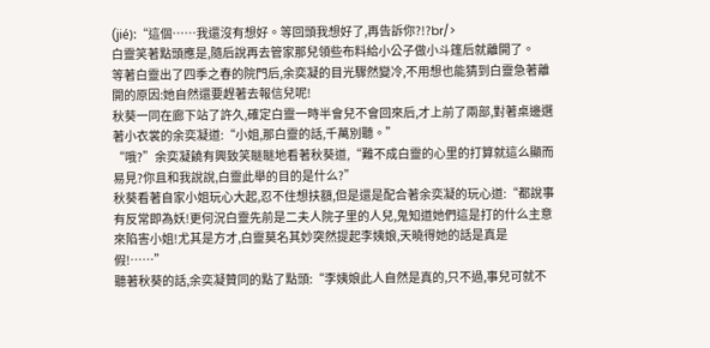(jié):“這個……我還沒有想好。等回頭我想好了,再告訴你?!?br/>
白靈笑著點頭應是,隨后說再去管家那兒領些布料給小公子做小斗篷后就離開了。
等著白靈出了四季之春的院門后,余奕凝的目光驟然變冷,不用想也能猜到白靈急著離開的原因:她自然還要趕著去報信兒呢!
秋葵一同在廊下站了許久,確定白靈一時半會兒不會回來后,才上前了兩部,對著桌邊選著小衣裳的余奕凝道:“小姐,那白靈的話,千萬別聽。”
“哦?”余奕凝饒有興致笑瞇瞇地看著秋葵道,“難不成白靈的心里的打算就這么顯而易見?你且和我說說,白靈此舉的目的是什么?”
秋葵看著自家小姐玩心大起,忍不住想扶額,但是還是配合著余奕凝的玩心道:“都說事有反常即為妖!更何況白靈先前是二夫人院子里的人兒,鬼知道她們這是打的什么主意來陷害小姐!尤其是方才,白靈莫名其妙突然提起李姨娘,天曉得她的話是真是假!……”
聽著秋葵的話,余奕凝贊同的點了點頭:“李姨娘此人自然是真的,只不過,事兒可就不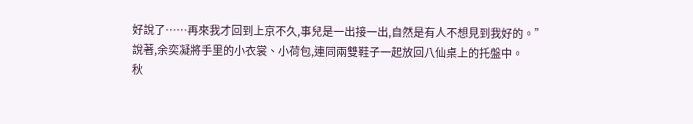好說了……再來我才回到上京不久,事兒是一出接一出,自然是有人不想見到我好的。”
說著,余奕凝將手里的小衣裳、小荷包,連同兩雙鞋子一起放回八仙桌上的托盤中。
秋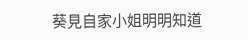葵見自家小姐明明知道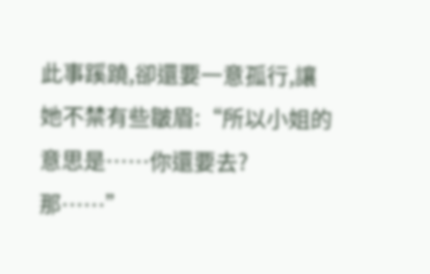此事蹊蹺,卻還要一意孤行,讓她不禁有些皺眉:“所以小姐的意思是……你還要去?那……”